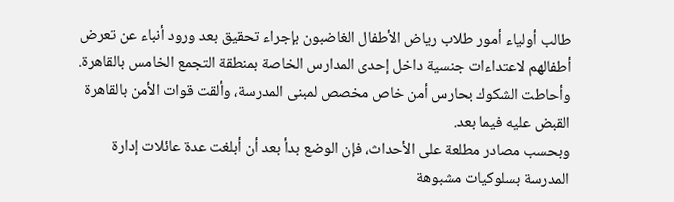طالب أولياء أمور طلاب رياض الأطفال الغاضبون بإجراء تحقيق بعد ورود أنباء عن تعرض أطفالهم لاعتداءات جنسية داخل إحدى المدارس الخاصة بمنطقة التجمع الخامس بالقاهرة.
وأحاطت الشكوك بحارس أمن خاص مخصص لمبنى المدرسة، وألقت قوات الأمن بالقاهرة القبض عليه فيما بعد.
وبحسب مصادر مطلعة على الأحداث، فإن الوضع بدأ بعد أن أبلغت عدة عائلات إدارة المدرسة بسلوكيات مشبوهة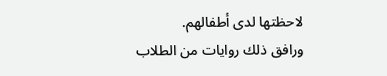لاحظتها لدى أطفالهم.
ورافق ذلك روايات من الطلاب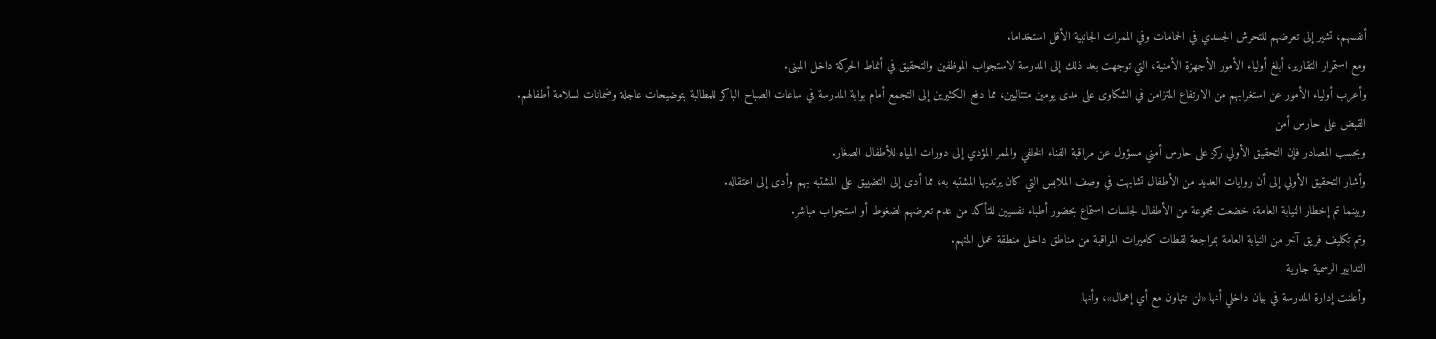أنفسهم، تشير إلى تعرضهم للتحرش الجسدي في الحمامات وفي الممرات الجانبية الأقل استخداما.
ومع استمرار التقارير، أبلغ أولياء الأمور الأجهزة الأمنية، التي توجهت بعد ذلك إلى المدرسة لاستجواب الموظفين والتحقيق في أنماط الحركة داخل المبنى.
وأعرب أولياء الأمور عن استغرابهم من الارتفاع المتزامن في الشكاوى على مدى يومين متتاليين، مما دفع الكثيرين إلى التجمع أمام بوابة المدرسة في ساعات الصباح الباكر للمطالبة بتوضيحات عاجلة وضمانات لسلامة أطفالهم.
القبض على حارس أمن
وبحسب المصادر فإن التحقيق الأولي ركز على حارس أمني مسؤول عن مراقبة الفناء الخلفي والممر المؤدي إلى دورات المياه للأطفال الصغار.
وأشار التحقيق الأولي إلى أن روايات العديد من الأطفال تشابهت في وصف الملابس التي كان يرتديها المشتبه به، مما أدى إلى التضييق على المشتبه بهم وأدى إلى اعتقاله.
وبينما تم إخطار النيابة العامة، خضعت مجموعة من الأطفال لجلسات استماع بحضور أطباء نفسيين للتأكد من عدم تعرضهم لضغوط أو استجواب مباشر.
وتم تكليف فريق آخر من النيابة العامة بمراجعة لقطات كاميرات المراقبة من مناطق داخل منطقة عمل المتهم.
التدابير الرسمية جارية
وأعلنت إدارة المدرسة في بيان داخلي أنها «لن تتهاون مع أي إهمال»، وأنها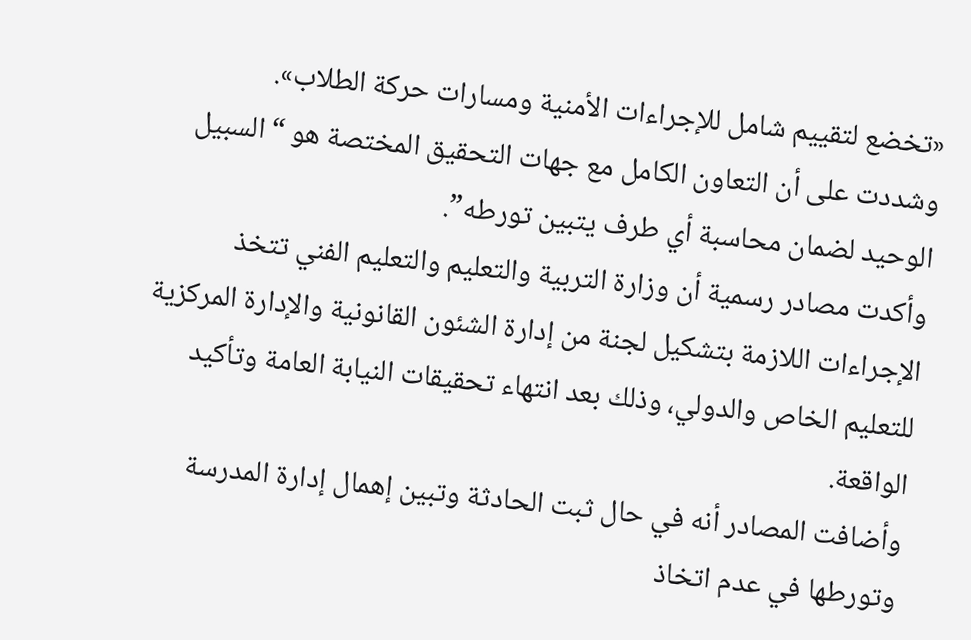«تخضع لتقييم شامل للإجراءات الأمنية ومسارات حركة الطلاب».
وشددت على أن التعاون الكامل مع جهات التحقيق المختصة هو “السبيل الوحيد لضمان محاسبة أي طرف يتبين تورطه”.
وأكدت مصادر رسمية أن وزارة التربية والتعليم والتعليم الفني تتخذ الإجراءات اللازمة بتشكيل لجنة من إدارة الشئون القانونية والإدارة المركزية للتعليم الخاص والدولي، وذلك بعد انتهاء تحقيقات النيابة العامة وتأكيد الواقعة.
وأضافت المصادر أنه في حال ثبت الحادثة وتبين إهمال إدارة المدرسة وتورطها في عدم اتخاذ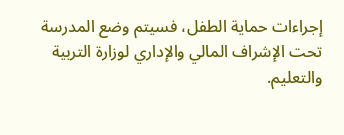إجراءات حماية الطفل، فسيتم وضع المدرسة تحت الإشراف المالي والإداري لوزارة التربية والتعليم.